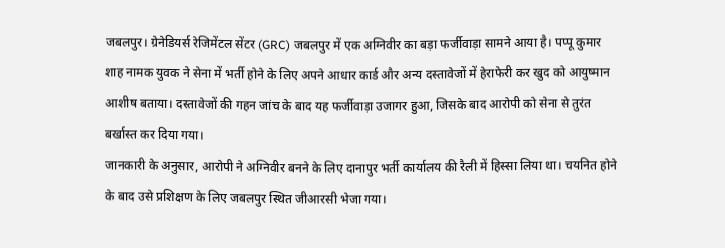जबलपुर। ग्रेनेडियर्स रेजिमेंटल सेंटर (GRC) जबलपुर में एक अग्निवीर का बड़ा फर्जीवाड़ा सामने आया है। पप्पू कुमार शाह नामक युवक ने सेना में भर्ती होने के लिए अपने आधार कार्ड और अन्य दस्तावेजों में हेराफेरी कर खुद को आयुष्मान आशीष बताया। दस्तावेजों की गहन जांच के बाद यह फर्जीवाड़ा उजागर हुआ, जिसके बाद आरोपी को सेना से तुरंत बर्खास्त कर दिया गया।
जानकारी के अनुसार, आरोपी ने अग्निवीर बनने के लिए दानापुर भर्ती कार्यालय की रैली में हिस्सा लिया था। चयनित होने के बाद उसे प्रशिक्षण के लिए जबलपुर स्थित जीआरसी भेजा गया।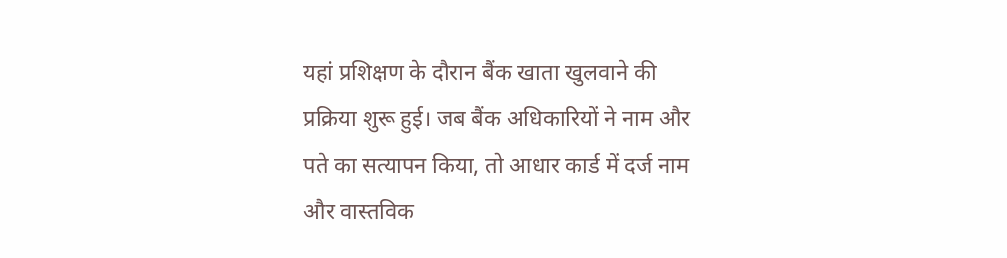यहां प्रशिक्षण के दौरान बैंक खाता खुलवाने की प्रक्रिया शुरू हुई। जब बैंक अधिकारियों ने नाम और पते का सत्यापन किया, तो आधार कार्ड में दर्ज नाम और वास्तविक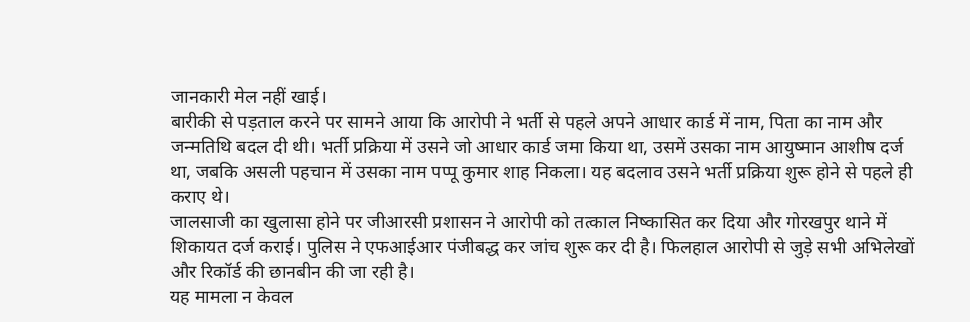जानकारी मेल नहीं खाई।
बारीकी से पड़ताल करने पर सामने आया कि आरोपी ने भर्ती से पहले अपने आधार कार्ड में नाम, पिता का नाम और जन्मतिथि बदल दी थी। भर्ती प्रक्रिया में उसने जो आधार कार्ड जमा किया था, उसमें उसका नाम आयुष्मान आशीष दर्ज था, जबकि असली पहचान में उसका नाम पप्पू कुमार शाह निकला। यह बदलाव उसने भर्ती प्रक्रिया शुरू होने से पहले ही कराए थे।
जालसाजी का खुलासा होने पर जीआरसी प्रशासन ने आरोपी को तत्काल निष्कासित कर दिया और गोरखपुर थाने में शिकायत दर्ज कराई। पुलिस ने एफआईआर पंजीबद्ध कर जांच शुरू कर दी है। फिलहाल आरोपी से जुड़े सभी अभिलेखों और रिकॉर्ड की छानबीन की जा रही है।
यह मामला न केवल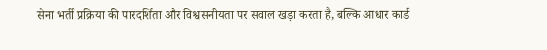सेना भर्ती प्रक्रिया की पारदर्शिता और विश्वसनीयता पर सवाल खड़ा करता है, बल्कि आधार कार्ड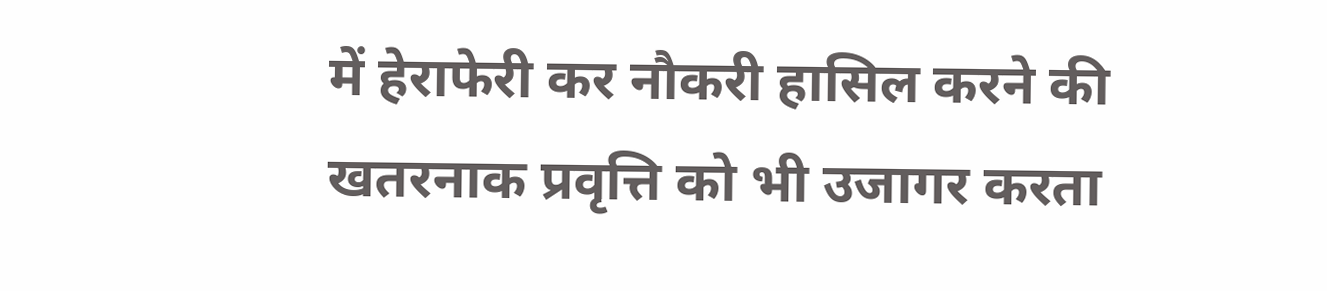में हेराफेरी कर नौकरी हासिल करने की खतरनाक प्रवृत्ति को भी उजागर करता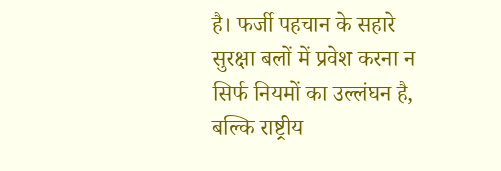है। फर्जी पहचान के सहारे सुरक्षा बलों में प्रवेश करना न सिर्फ नियमों का उल्लंघन है, बल्कि राष्ट्रीय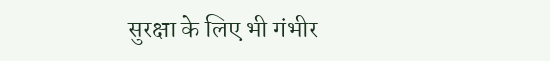सुरक्षा के लिए भी गंभीर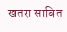खतरा साबित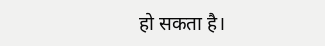हो सकता है।